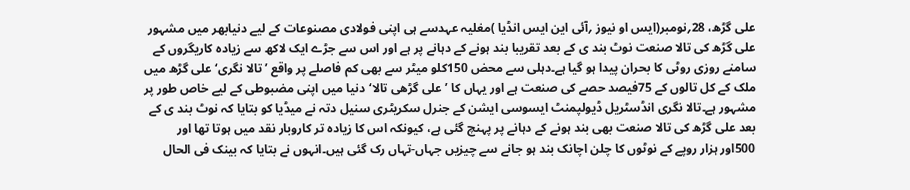علی گڑھ، 28؍نومبر(ایس او نیوز ؍آئی این ایس انڈیا )مغلیہ عہدسے ہی اپنی فولادی مصنوعات کے لیے دنیابھر میں مشہور علی گڑھ کی تالا صنعت نوٹ بند ی کے بعد تقریبا بند ہونے کے دہانے پر ہے اور اس سے جڑے ایک لاکھ سے زیادہ کاریگروں کے سامنے روزی روٹی کا بحران پیدا ہو گیا ہے۔دہلی سے محض 150کلو میٹر سے بھی کم فاصلے پر واقع ’تالا نگری‘علی گڑھ میں ملک کے کل تالوں کے 75فیصد حصے کی صنعت ہے اور یہاں کا ’علی گڑھی تالا‘دنیا میں اپنی مضبوطی کے لیے خاص طور پر مشہور ہے۔تالا نگری انڈسٹریل ڈیولپمنٹ ایسوسی ایشن کے جنرل سکریٹری سنیل دتہ نے میڈیا کو بتایا کہ نوٹ بند ی کے بعد علی گڑھ کی تالا صنعت بھی بند ہونے کے دہانے پر پہنچ گئی ہے، کیونکہ اس کا زیادہ تر کاروبار نقد میں ہوتا تھا اور 500اور ہزار روپے کے نوٹوں کا چلن اچانک بند ہو جانے سے چیزیں جہاں-تہاں رک گئی ہیں۔انہوں نے بتایا کہ بینک فی الحال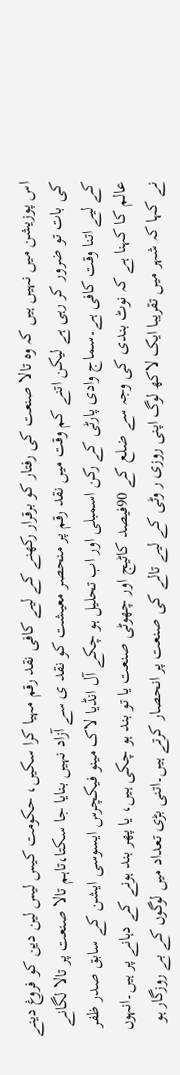اس پوزیشن میں نہیں ہیں کہ وہ تالا صنعت کی رفتار کو برقرار رکھنے کے لیے کافی نقد رقم مہیا کرا سکیں، حکومت کیس لیس لین دین کو فروغ دینے کی بات تو ضرور کر رہی ہے لیکن اتنے کم وقت میں نقد رقم پر منحصر معیشت کو نقد ی سے آزاد نہیں بنایا جا سکتا،تاہم تالا صنعت پر تالا لگانے کے لیے اتنا وقت کافی ہے۔سماج وادی پارٹی کے رکن اسمبلی اور اب تحلیل ہو چکے آل انڈیا لاک مینو فیکچرس ایسوسی ایشن کے سابق صدر ظفر عالم کا کہنا ہے کہ نوٹ بندی کی وجہ سے ضلع کے 90فیصد کاٹیج اور چھوٹی صنعت یا تو بند ہو چکی ہیں، یا پھر بند ہونے کے دہانے پر ہیں۔انہوں نے کہا کہ شہر میں تقریبا ایک لاکھ لوگ اپنی روزی ر وٹی کے لیے تالے کی صنعت پر انحصار کرتے ہیں۔اتنی بڑی تعداد میں لوگوں کے بے روزگار ہو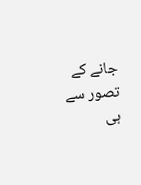جانے کے تصور سے ہی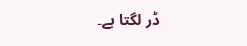ڈر لگتا ہے۔